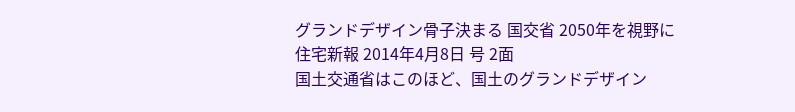グランドデザイン骨子決まる 国交省 2050年を視野に
住宅新報 2014年4月8日 号 2面
国土交通省はこのほど、国土のグランドデザイン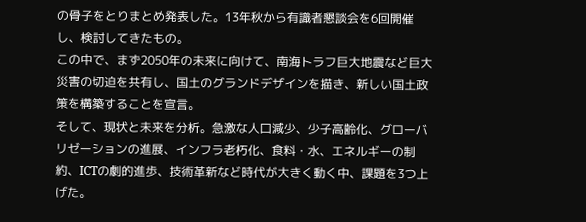の骨子をとりまとめ発表した。13年秋から有識者懇談会を6回開催し、検討してきたもの。
この中で、まず2050年の未来に向けて、南海トラフ巨大地震など巨大災害の切迫を共有し、国土のグランドデザインを描き、新しい国土政策を構築することを宣言。
そして、現状と未来を分析。急激な人口減少、少子高齢化、グローバリゼーションの進展、インフラ老朽化、食料・水、エネルギーの制約、ICTの劇的進歩、技術革新など時代が大きく動く中、課題を3つ上げた。